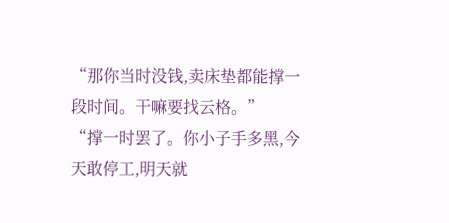“那你当时没钱,卖床垫都能撑一段时间。干嘛要找云格。”
“撑一时罢了。你小子手多黑,今天敢停工,明天就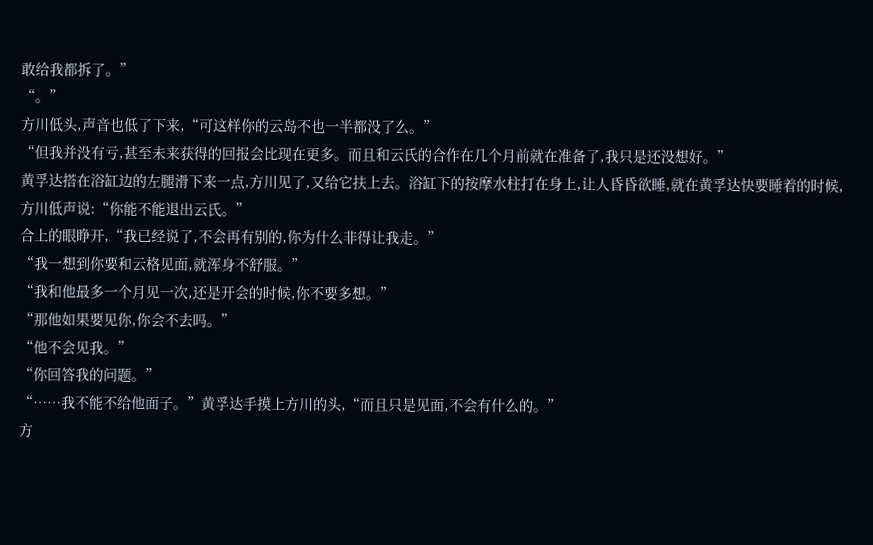敢给我都拆了。”
“。”
方川低头,声音也低了下来,“可这样你的云岛不也一半都没了么。”
“但我并没有亏,甚至未来获得的回报会比现在更多。而且和云氏的合作在几个月前就在准备了,我只是还没想好。”
黄孚达搭在浴缸边的左腿滑下来一点,方川见了,又给它扶上去。浴缸下的按摩水柱打在身上,让人昏昏欲睡,就在黄孚达快要睡着的时候,方川低声说:“你能不能退出云氏。”
合上的眼睁开,“我已经说了,不会再有别的,你为什么非得让我走。”
“我一想到你要和云格见面,就浑身不舒服。”
“我和他最多一个月见一次,还是开会的时候,你不要多想。”
“那他如果要见你,你会不去吗。”
“他不会见我。”
“你回答我的问题。”
“……我不能不给他面子。”黄孚达手摸上方川的头,“而且只是见面,不会有什么的。”
方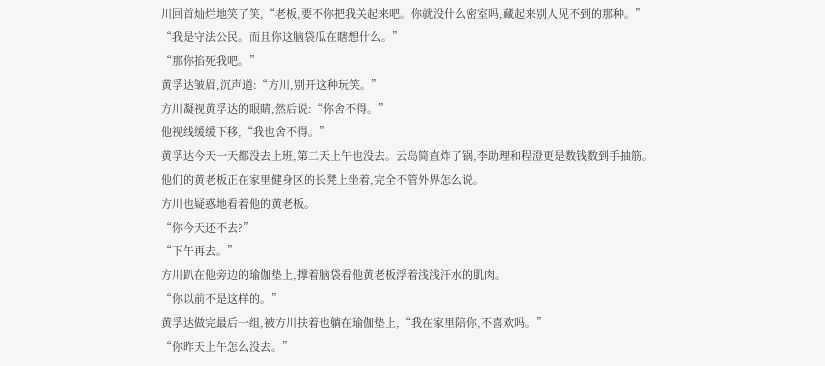川回首灿烂地笑了笑,“老板,要不你把我关起来吧。你就没什么密室吗,藏起来别人见不到的那种。”
“我是守法公民。而且你这脑袋瓜在瞎想什么。”
“那你掐死我吧。”
黄孚达皱眉,沉声道:“方川,别开这种玩笑。”
方川凝视黄孚达的眼睛,然后说:“你舍不得。”
他视线缓缓下移,“我也舍不得。”
黄孚达今天一天都没去上班,第二天上午也没去。云岛简直炸了锅,李助理和程澄更是数钱数到手抽筋。
他们的黄老板正在家里健身区的长凳上坐着,完全不管外界怎么说。
方川也疑惑地看着他的黄老板。
“你今天还不去?”
“下午再去。”
方川趴在他旁边的瑜伽垫上,撑着脑袋看他黄老板浮着浅浅汗水的肌肉。
“你以前不是这样的。”
黄孚达做完最后一组,被方川扶着也躺在瑜伽垫上,“我在家里陪你,不喜欢吗。”
“你昨天上午怎么没去。”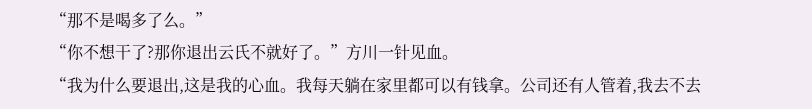“那不是喝多了么。”
“你不想干了?那你退出云氏不就好了。”方川一针见血。
“我为什么要退出,这是我的心血。我每天躺在家里都可以有钱拿。公司还有人管着,我去不去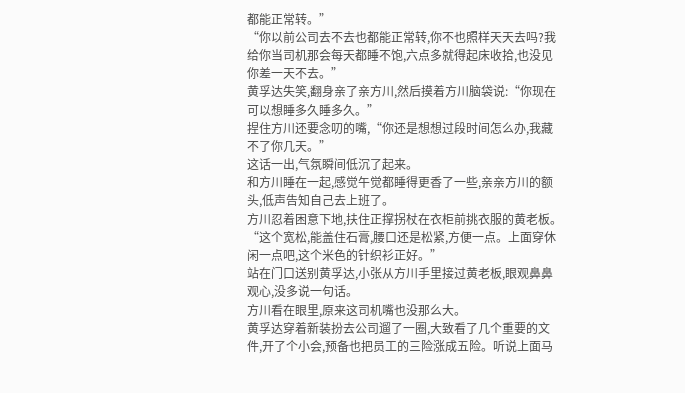都能正常转。”
“你以前公司去不去也都能正常转,你不也照样天天去吗?我给你当司机那会每天都睡不饱,六点多就得起床收拾,也没见你差一天不去。”
黄孚达失笑,翻身亲了亲方川,然后摸着方川脑袋说:“你现在可以想睡多久睡多久。”
捏住方川还要念叨的嘴,“你还是想想过段时间怎么办,我藏不了你几天。”
这话一出,气氛瞬间低沉了起来。
和方川睡在一起,感觉午觉都睡得更香了一些,亲亲方川的额头,低声告知自己去上班了。
方川忍着困意下地,扶住正撑拐杖在衣柜前挑衣服的黄老板。
“这个宽松,能盖住石膏,腰口还是松紧,方便一点。上面穿休闲一点吧,这个米色的针织衫正好。”
站在门口送别黄孚达,小张从方川手里接过黄老板,眼观鼻鼻观心,没多说一句话。
方川看在眼里,原来这司机嘴也没那么大。
黄孚达穿着新装扮去公司遛了一圈,大致看了几个重要的文件,开了个小会,预备也把员工的三险涨成五险。听说上面马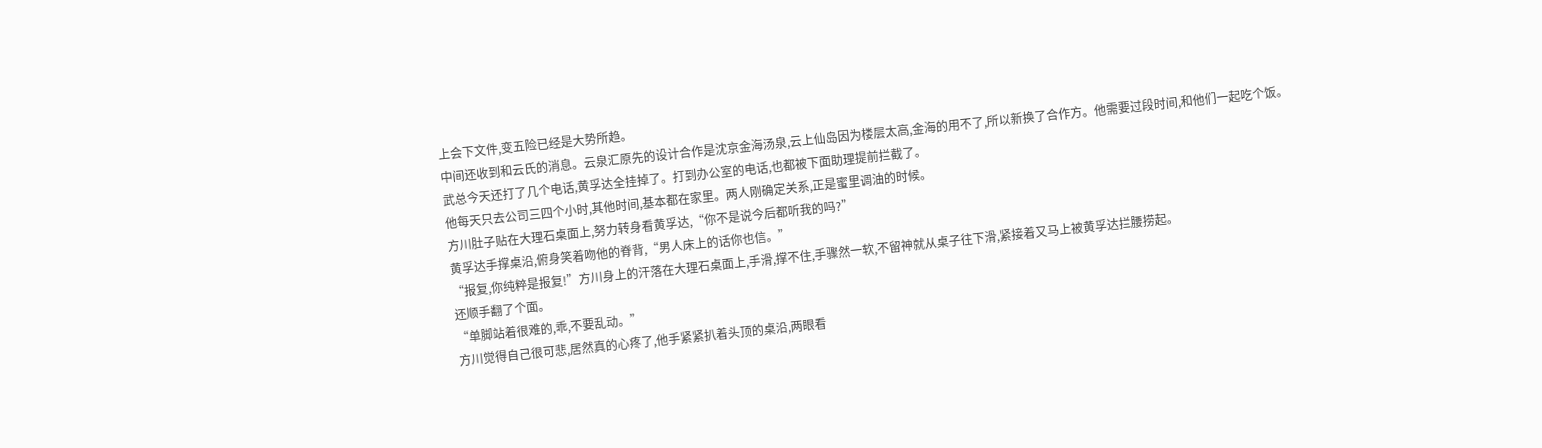上会下文件,变五险已经是大势所趋。
中间还收到和云氏的消息。云泉汇原先的设计合作是沈京金海汤泉,云上仙岛因为楼层太高,金海的用不了,所以新换了合作方。他需要过段时间,和他们一起吃个饭。
武总今天还打了几个电话,黄孚达全挂掉了。打到办公室的电话,也都被下面助理提前拦截了。
他每天只去公司三四个小时,其他时间,基本都在家里。两人刚确定关系,正是蜜里调油的时候。
方川肚子贴在大理石桌面上,努力转身看黄孚达,“你不是说今后都听我的吗?”
黄孚达手撑桌沿,俯身笑着吻他的脊背,“男人床上的话你也信。”
“报复,你纯粹是报复!”方川身上的汗落在大理石桌面上,手滑,撑不住,手骤然一软,不留神就从桌子往下滑,紧接着又马上被黄孚达拦腰捞起。
还顺手翻了个面。
“单脚站着很难的,乖,不要乱动。”
方川觉得自己很可悲,居然真的心疼了,他手紧紧扒着头顶的桌沿,两眼看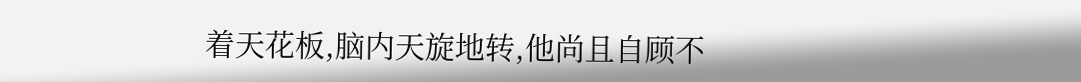着天花板,脑内天旋地转,他尚且自顾不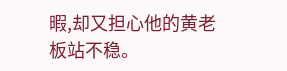暇,却又担心他的黄老板站不稳。